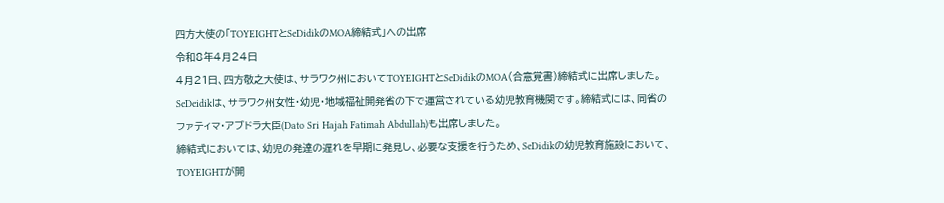四方大使の「TOYEIGHTとSeDidikのMOA締結式」への出席
令和8年4月24日
4月21日、四方敬之大使は、サラワク州においてTOYEIGHTとSeDidikのMOA(合意覚書)締結式に出席しました。SeDeidikは、サラワク州女性・幼児・地域福祉開発省の下で運営されている幼児教育機関です。締結式には、同省のファティマ・アブドラ大臣(Dato Sri Hajah Fatimah Abdullah)も出席しました。
締結式においては、幼児の発達の遅れを早期に発見し、必要な支援を行うため、SeDidikの幼児教育施設において、TOYEIGHTが開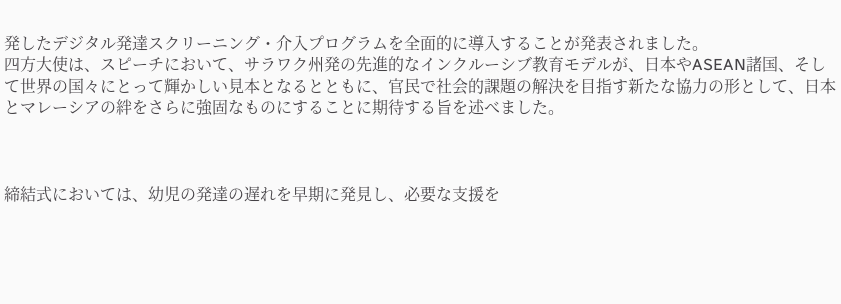発したデジタル発達スクリーニング・介入プログラムを全面的に導入することが発表されました。
四方大使は、スピーチにおいて、サラワク州発の先進的なインクルーシブ教育モデルが、日本やASEAN諸国、そして世界の国々にとって輝かしい見本となるとともに、官民で社会的課題の解決を目指す新たな協力の形として、日本とマレーシアの絆をさらに強固なものにすることに期待する旨を述べました。



締結式においては、幼児の発達の遅れを早期に発見し、必要な支援を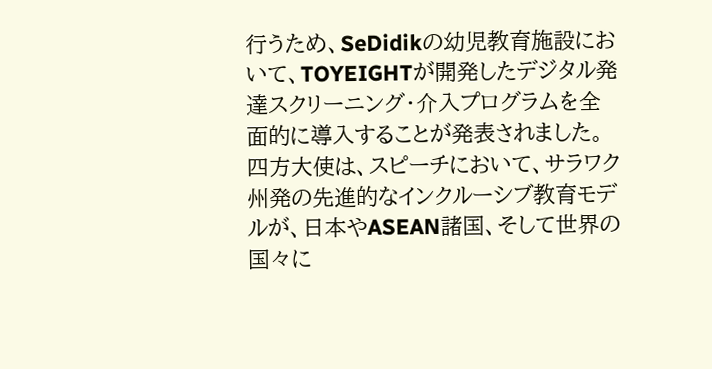行うため、SeDidikの幼児教育施設において、TOYEIGHTが開発したデジタル発達スクリーニング・介入プログラムを全面的に導入することが発表されました。
四方大使は、スピーチにおいて、サラワク州発の先進的なインクルーシブ教育モデルが、日本やASEAN諸国、そして世界の国々に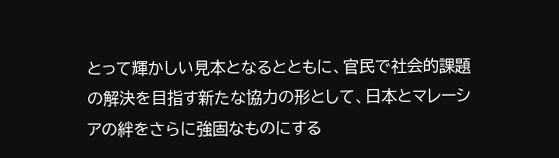とって輝かしい見本となるとともに、官民で社会的課題の解決を目指す新たな協力の形として、日本とマレーシアの絆をさらに強固なものにする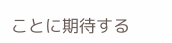ことに期待する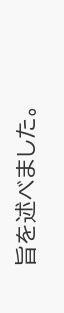旨を述べました。